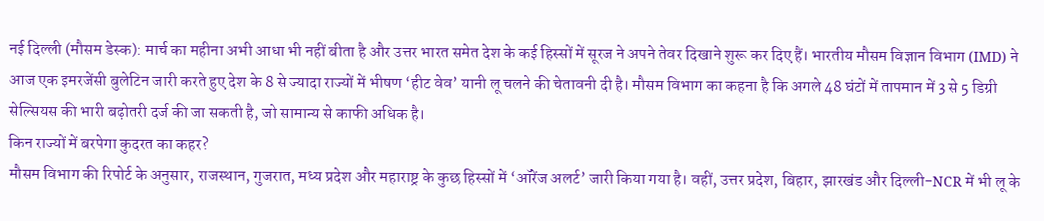नई दिल्ली (मौसम डेस्क): मार्च का महीना अभी आधा भी नहीं बीता है और उत्तर भारत समेत देश के कई हिस्सों में सूरज ने अपने तेवर दिखाने शुरू कर दिए हैं। भारतीय मौसम विज्ञान विभाग (IMD) ने आज एक इमरजेंसी बुलेटिन जारी करते हुए देश के 8 से ज्यादा राज्यों में भीषण ‘हीट वेव’ यानी लू चलने की चेतावनी दी है। मौसम विभाग का कहना है कि अगले 48 घंटों में तापमान में 3 से 5 डिग्री सेल्सियस की भारी बढ़ोतरी दर्ज की जा सकती है, जो सामान्य से काफी अधिक है।
किन राज्यों में बरपेगा कुदरत का कहर?
मौसम विभाग की रिपोर्ट के अनुसार, राजस्थान, गुजरात, मध्य प्रदेश और महाराष्ट्र के कुछ हिस्सों में ‘ऑरेंज अलर्ट’ जारी किया गया है। वहीं, उत्तर प्रदेश, बिहार, झारखंड और दिल्ली-NCR में भी लू के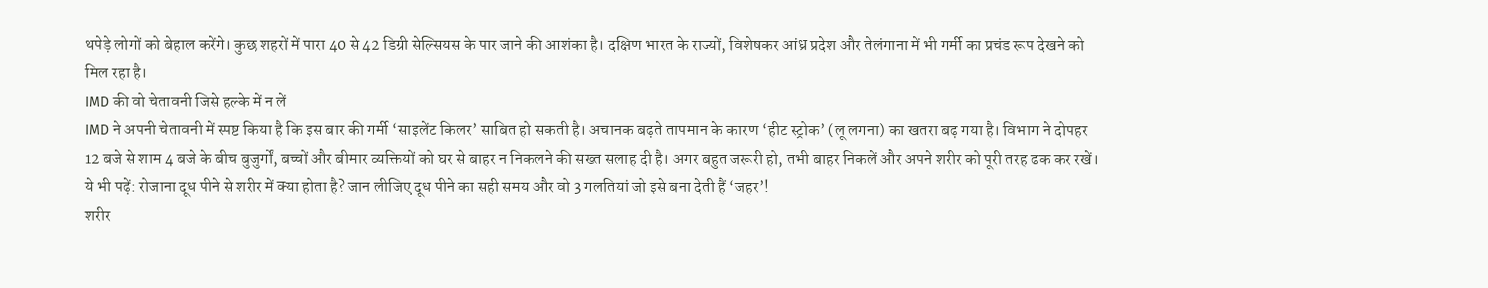थपेड़े लोगों को बेहाल करेंगे। कुछ शहरों में पारा 40 से 42 डिग्री सेल्सियस के पार जाने की आशंका है। दक्षिण भारत के राज्यों, विशेषकर आंध्र प्रदेश और तेलंगाना में भी गर्मी का प्रचंड रूप देखने को मिल रहा है।
IMD की वो चेतावनी जिसे हल्के में न लें
IMD ने अपनी चेतावनी में स्पष्ट किया है कि इस बार की गर्मी ‘साइलेंट किलर’ साबित हो सकती है। अचानक बढ़ते तापमान के कारण ‘हीट स्ट्रोक’ (लू लगना) का खतरा बढ़ गया है। विभाग ने दोपहर 12 बजे से शाम 4 बजे के बीच बुजुर्गों, बच्चों और बीमार व्यक्तियों को घर से बाहर न निकलने की सख्त सलाह दी है। अगर बहुत जरूरी हो, तभी बाहर निकलें और अपने शरीर को पूरी तरह ढक कर रखें।
ये भी पढ़ें: रोजाना दूध पीने से शरीर में क्या होता है? जान लीजिए दूध पीने का सही समय और वो 3 गलतियां जो इसे बना देती हैं ‘जहर’!
शरीर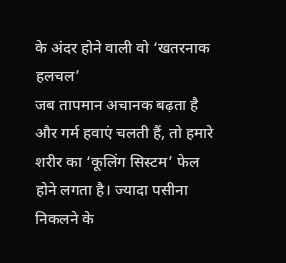के अंदर होने वाली वो ‘खतरनाक हलचल’
जब तापमान अचानक बढ़ता है और गर्म हवाएं चलती हैं, तो हमारे शरीर का ‘कूलिंग सिस्टम’ फेल होने लगता है। ज्यादा पसीना निकलने के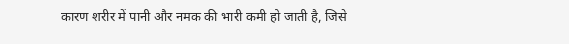कारण शरीर में पानी और नमक की भारी कमी हो जाती है, जिसे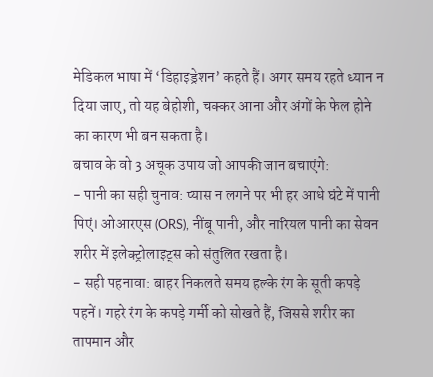मेडिकल भाषा में ‘डिहाइड्रेशन’ कहते हैं। अगर समय रहते ध्यान न दिया जाए, तो यह बेहोशी, चक्कर आना और अंगों के फेल होने का कारण भी बन सकता है।
बचाव के वो 3 अचूक उपाय जो आपकी जान बचाएंगे:
- पानी का सही चुनाव: प्यास न लगने पर भी हर आधे घंटे में पानी पिएं। ओआरएस (ORS), नींबू पानी, और नारियल पानी का सेवन शरीर में इलेक्ट्रोलाइट्स को संतुलित रखता है।
- सही पहनावा: बाहर निकलते समय हल्के रंग के सूती कपड़े पहनें। गहरे रंग के कपड़े गर्मी को सोखते हैं, जिससे शरीर का तापमान और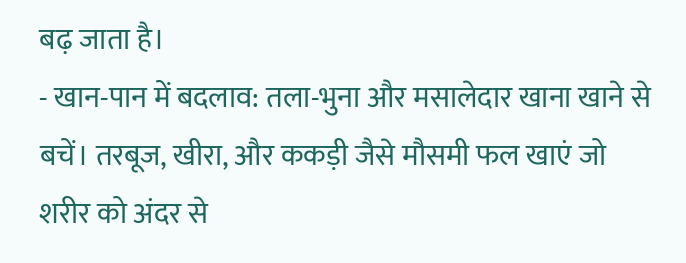बढ़ जाता है।
- खान-पान में बदलाव: तला-भुना और मसालेदार खाना खाने से बचें। तरबूज, खीरा, और ककड़ी जैसे मौसमी फल खाएं जो शरीर को अंदर से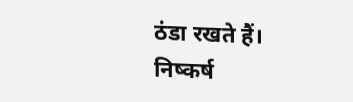ठंडा रखते हैं।
निष्कर्ष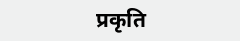प्रकृति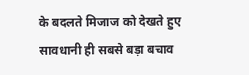के बदलते मिजाज को देखते हुए सावधानी ही सबसे बड़ा बचाव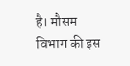है। मौसम विभाग की इस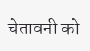चेतावनी को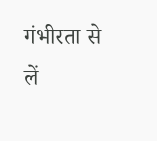गंभीरता से लें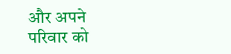और अपने परिवार को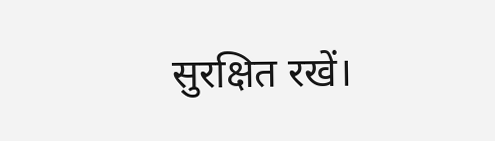सुरक्षित रखें।